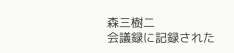森三樹二
会議録に記録された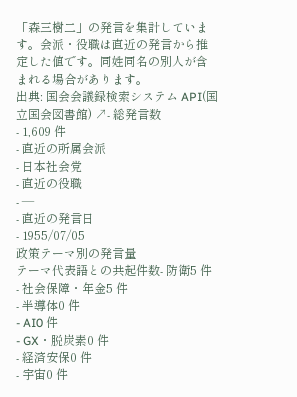「森三樹二」の発言を集計しています。会派・役職は直近の発言から推定した値です。同姓同名の別人が含まれる場合があります。
出典: 国会会議録検索システム API(国立国会図書館) ↗- 総発言数
- 1,609 件
- 直近の所属会派
- 日本社会党
- 直近の役職
- —
- 直近の発言日
- 1955/07/05
政策テーマ別の発言量
テーマ代表語との共起件数- 防衛5 件
- 社会保障・年金5 件
- 半導体0 件
- AI0 件
- GX・脱炭素0 件
- 経済安保0 件
- 宇宙0 件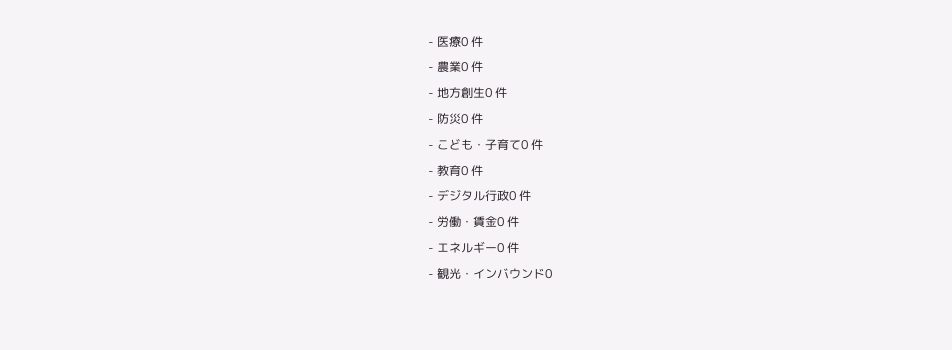- 医療0 件
- 農業0 件
- 地方創生0 件
- 防災0 件
- こども・子育て0 件
- 教育0 件
- デジタル行政0 件
- 労働・賃金0 件
- エネルギー0 件
- 観光・インバウンド0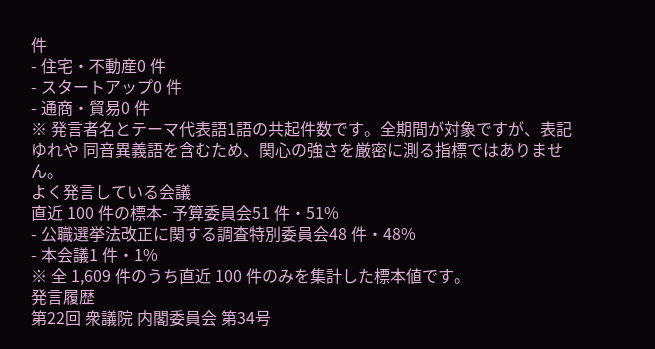件
- 住宅・不動産0 件
- スタートアップ0 件
- 通商・貿易0 件
※ 発言者名とテーマ代表語1語の共起件数です。全期間が対象ですが、表記ゆれや 同音異義語を含むため、関心の強さを厳密に測る指標ではありません。
よく発言している会議
直近 100 件の標本- 予算委員会51 件・51%
- 公職選挙法改正に関する調査特別委員会48 件・48%
- 本会議1 件・1%
※ 全 1,609 件のうち直近 100 件のみを集計した標本値です。
発言履歴
第22回 衆議院 内閣委員会 第34号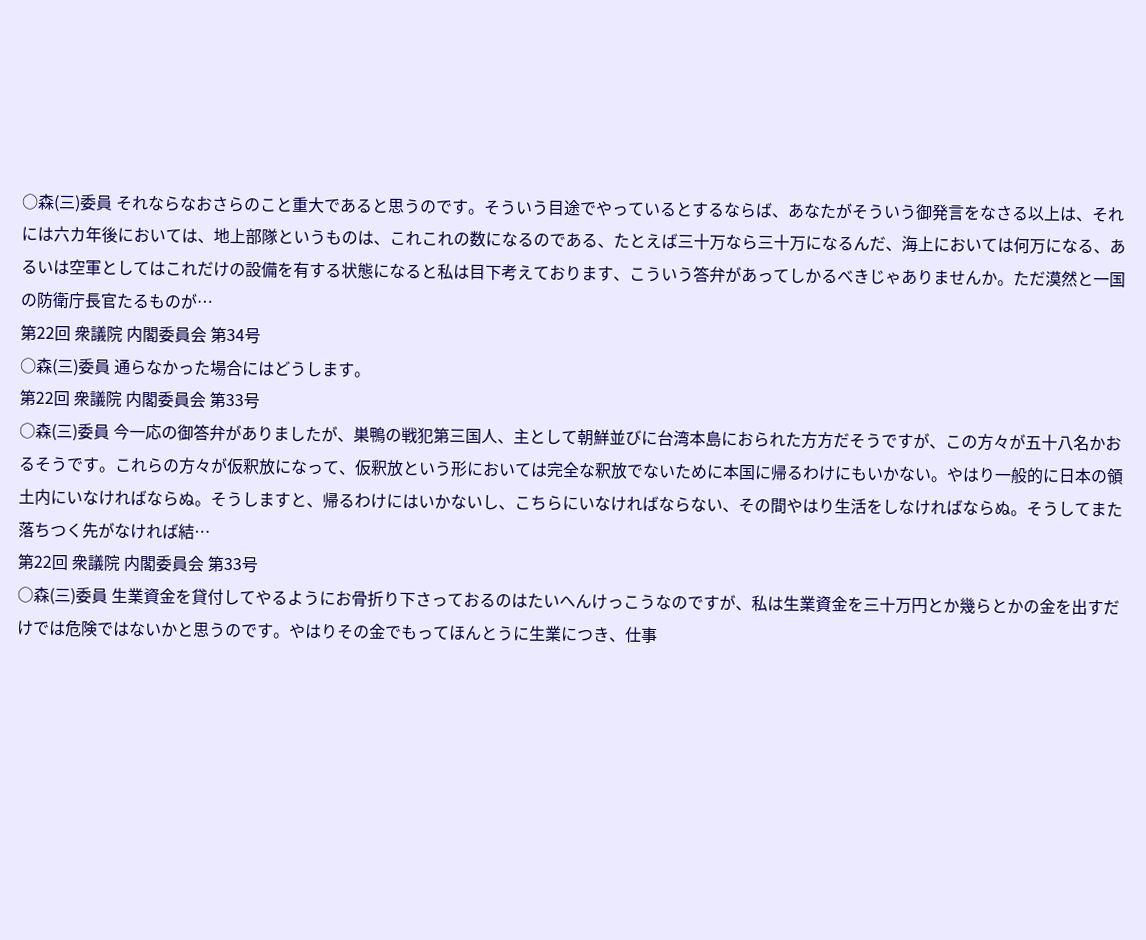○森(三)委員 それならなおさらのこと重大であると思うのです。そういう目途でやっているとするならば、あなたがそういう御発言をなさる以上は、それには六カ年後においては、地上部隊というものは、これこれの数になるのである、たとえば三十万なら三十万になるんだ、海上においては何万になる、あるいは空軍としてはこれだけの設備を有する状態になると私は目下考えております、こういう答弁があってしかるべきじゃありませんか。ただ漠然と一国の防衛庁長官たるものが…
第22回 衆議院 内閣委員会 第34号
○森(三)委員 通らなかった場合にはどうします。
第22回 衆議院 内閣委員会 第33号
○森(三)委員 今一応の御答弁がありましたが、巣鴨の戦犯第三国人、主として朝鮮並びに台湾本島におられた方方だそうですが、この方々が五十八名かおるそうです。これらの方々が仮釈放になって、仮釈放という形においては完全な釈放でないために本国に帰るわけにもいかない。やはり一般的に日本の領土内にいなければならぬ。そうしますと、帰るわけにはいかないし、こちらにいなければならない、その間やはり生活をしなければならぬ。そうしてまた落ちつく先がなければ結…
第22回 衆議院 内閣委員会 第33号
○森(三)委員 生業資金を貸付してやるようにお骨折り下さっておるのはたいへんけっこうなのですが、私は生業資金を三十万円とか幾らとかの金を出すだけでは危険ではないかと思うのです。やはりその金でもってほんとうに生業につき、仕事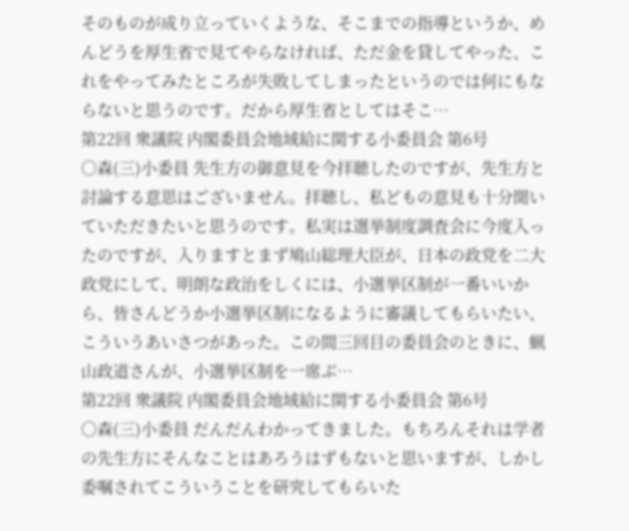そのものが成り立っていくような、そこまでの指導というか、めんどうを厚生省で見てやらなければ、ただ金を貸してやった、これをやってみたところが失敗してしまったというのでは何にもならないと思うのです。だから厚生省としてはそこ…
第22回 衆議院 内閣委員会地域給に関する小委員会 第6号
○森(三)小委員 先生方の御意見を今拝聴したのですが、先生方と討論する意思はございません。拝聴し、私どもの意見も十分聞いていただきたいと思うのです。私実は選挙制度調査会に今度入ったのですが、入りますとまず鳩山総理大臣が、日本の政党を二大政党にして、明朗な政治をしくには、小選挙区制が一番いいから、皆さんどうか小選挙区制になるように審議してもらいたい、こういうあいさつがあった。この間三回目の委員会のときに、蝋山政道さんが、小選挙区制を一席ぶ…
第22回 衆議院 内閣委員会地域給に関する小委員会 第6号
○森(三)小委員 だんだんわかってきました。もちろんそれは学者の先生方にそんなことはあろうはずもないと思いますが、しかし委嘱されてこういうことを研究してもらいた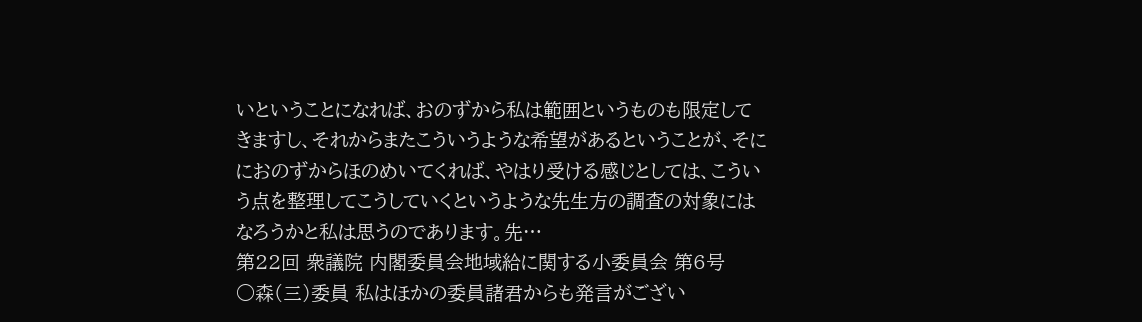いということになれば、おのずから私は範囲というものも限定してきますし、それからまたこういうような希望があるということが、そににおのずからほのめいてくれば、やはり受ける感じとしては、こういう点を整理してこうしていくというような先生方の調査の対象にはなろうかと私は思うのであります。先…
第22回 衆議院 内閣委員会地域給に関する小委員会 第6号
○森(三)委員 私はほかの委員諸君からも発言がござい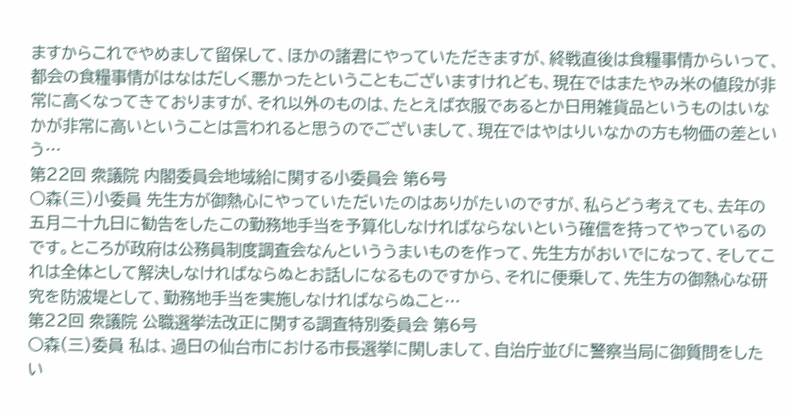ますからこれでやめまして留保して、ほかの諸君にやっていただきますが、終戦直後は食糧事情からいって、都会の食糧事情がはなはだしく悪かったということもございますけれども、現在ではまたやみ米の値段が非常に高くなってきておりますが、それ以外のものは、たとえば衣服であるとか日用雑貨品というものはいなかが非常に高いということは言われると思うのでございまして、現在ではやはりいなかの方も物価の差という…
第22回 衆議院 内閣委員会地域給に関する小委員会 第6号
○森(三)小委員 先生方が御熱心にやっていただいたのはありがたいのですが、私らどう考えても、去年の五月二十九日に勧告をしたこの勤務地手当を予算化しなければならないという確信を持ってやっているのです。ところが政府は公務員制度調査会なんといううまいものを作って、先生方がおいでになって、そしてこれは全体として解決しなければならぬとお話しになるものですから、それに便乗して、先生方の御熱心な研究を防波堤として、勤務地手当を実施しなければならぬこと…
第22回 衆議院 公職選挙法改正に関する調査特別委員会 第6号
○森(三)委員 私は、過日の仙台市における市長選挙に関しまして、自治庁並びに警察当局に御質問をしたい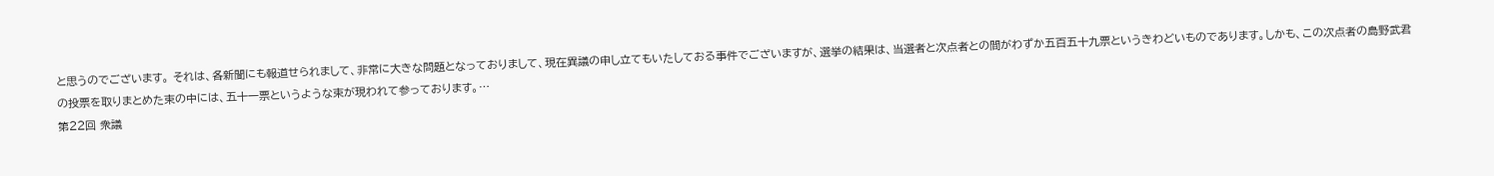と思うのでございます。 それは、各新聞にも報道せられまして、非常に大きな問題となっておりまして、現在異議の申し立てもいたしておる事件でございますが、選挙の結果は、当選者と次点者との間がわずか五百五十九票というきわどいものであります。しかも、この次点者の島野武君の投票を取りまとめた束の中には、五十一票というような束が現われて参っております。…
第22回 衆議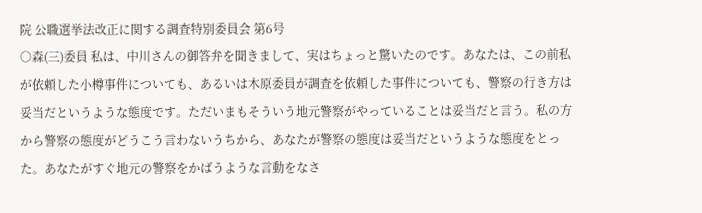院 公職選挙法改正に関する調査特別委員会 第6号
○森(三)委員 私は、中川さんの御答弁を聞きまして、実はちょっと驚いたのです。あなたは、この前私が依頼した小樽事件についても、あるいは木原委員が調査を依頼した事件についても、警察の行き方は妥当だというような態度です。ただいまもそういう地元警察がやっていることは妥当だと言う。私の方から警察の態度がどうこう言わないうちから、あなたが警察の態度は妥当だというような態度をとった。あなたがすぐ地元の警察をかばうような言動をなさ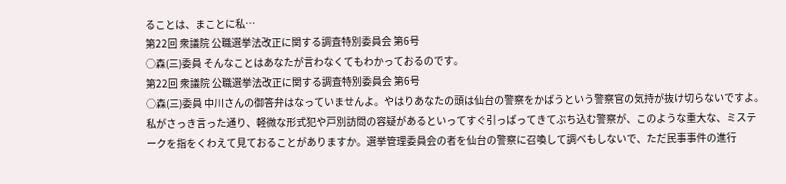ることは、まことに私…
第22回 衆議院 公職選挙法改正に関する調査特別委員会 第6号
○森(三)委員 そんなことはあなたが言わなくてもわかっておるのです。
第22回 衆議院 公職選挙法改正に関する調査特別委員会 第6号
○森(三)委員 中川さんの御答弁はなっていませんよ。やはりあなたの頭は仙台の警察をかばうという警察官の気持が抜け切らないですよ。私がさっき言った通り、軽微な形式犯や戸別訪問の容疑があるといってすぐ引っぱってきてぶち込む警察が、このような重大な、ミステークを指をくわえて見ておることがありますか。選挙管理委員会の者を仙台の警察に召喚して調べもしないで、ただ民事事件の進行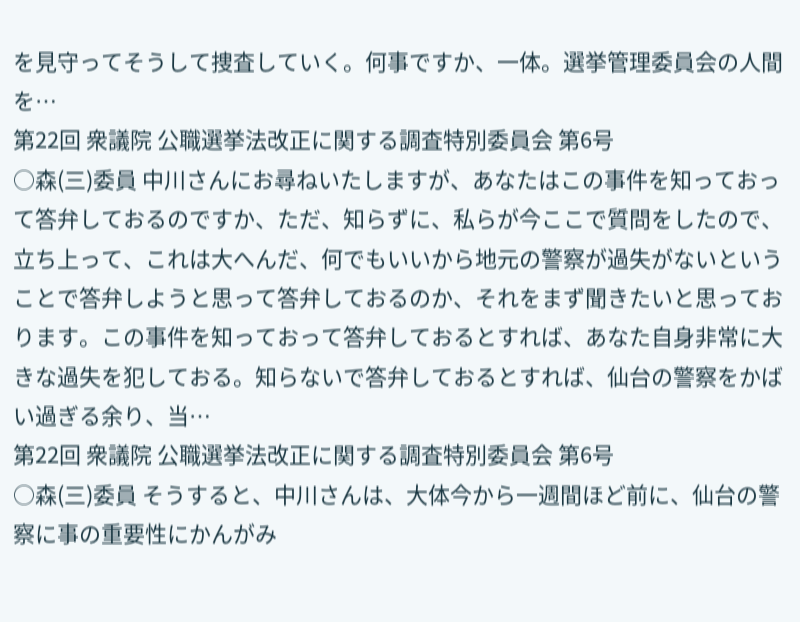を見守ってそうして捜査していく。何事ですか、一体。選挙管理委員会の人間を…
第22回 衆議院 公職選挙法改正に関する調査特別委員会 第6号
○森(三)委員 中川さんにお尋ねいたしますが、あなたはこの事件を知っておって答弁しておるのですか、ただ、知らずに、私らが今ここで質問をしたので、立ち上って、これは大へんだ、何でもいいから地元の警察が過失がないということで答弁しようと思って答弁しておるのか、それをまず聞きたいと思っております。この事件を知っておって答弁しておるとすれば、あなた自身非常に大きな過失を犯しておる。知らないで答弁しておるとすれば、仙台の警察をかばい過ぎる余り、当…
第22回 衆議院 公職選挙法改正に関する調査特別委員会 第6号
○森(三)委員 そうすると、中川さんは、大体今から一週間ほど前に、仙台の警察に事の重要性にかんがみ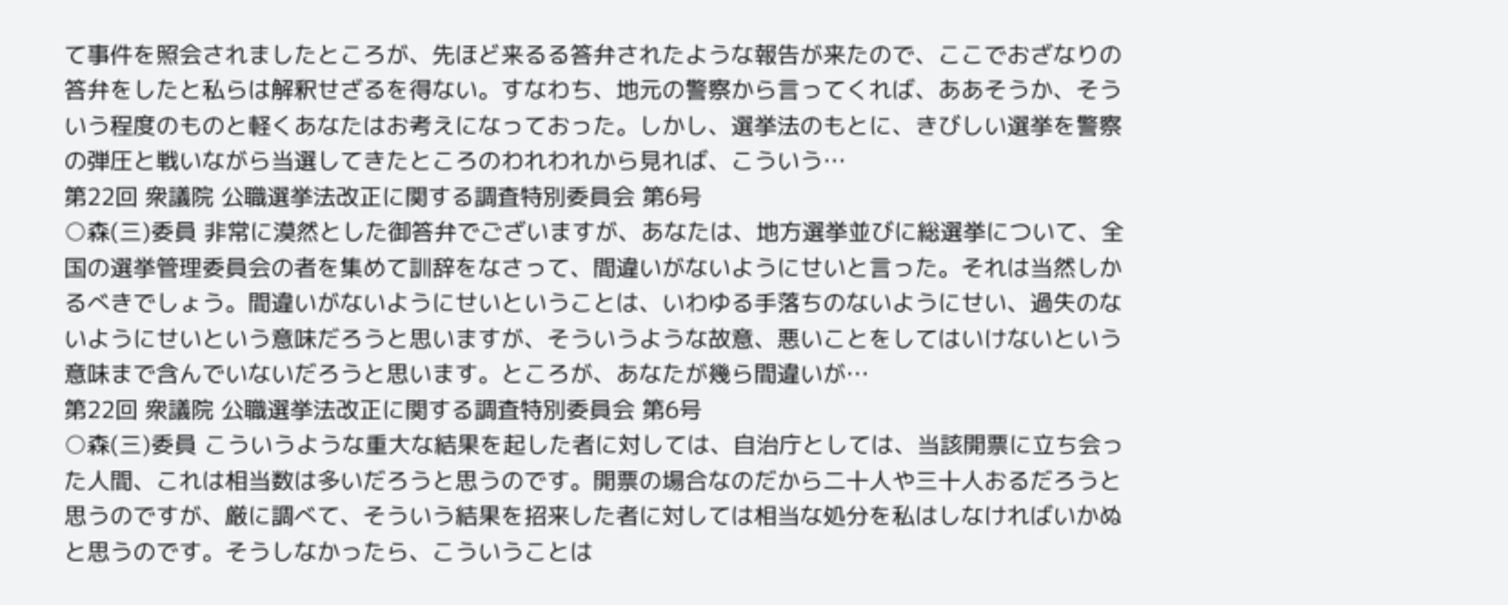て事件を照会されましたところが、先ほど来るる答弁されたような報告が来たので、ここでおざなりの答弁をしたと私らは解釈せざるを得ない。すなわち、地元の警察から言ってくれば、ああそうか、そういう程度のものと軽くあなたはお考えになっておった。しかし、選挙法のもとに、きびしい選挙を警察の弾圧と戦いながら当選してきたところのわれわれから見れば、こういう…
第22回 衆議院 公職選挙法改正に関する調査特別委員会 第6号
○森(三)委員 非常に漠然とした御答弁でございますが、あなたは、地方選挙並びに総選挙について、全国の選挙管理委員会の者を集めて訓辞をなさって、間違いがないようにせいと言った。それは当然しかるべきでしょう。間違いがないようにせいということは、いわゆる手落ちのないようにせい、過失のないようにせいという意味だろうと思いますが、そういうような故意、悪いことをしてはいけないという意味まで含んでいないだろうと思います。ところが、あなたが幾ら間違いが…
第22回 衆議院 公職選挙法改正に関する調査特別委員会 第6号
○森(三)委員 こういうような重大な結果を起した者に対しては、自治庁としては、当該開票に立ち会った人間、これは相当数は多いだろうと思うのです。開票の場合なのだから二十人や三十人おるだろうと思うのですが、厳に調べて、そういう結果を招来した者に対しては相当な処分を私はしなければいかぬと思うのです。そうしなかったら、こういうことは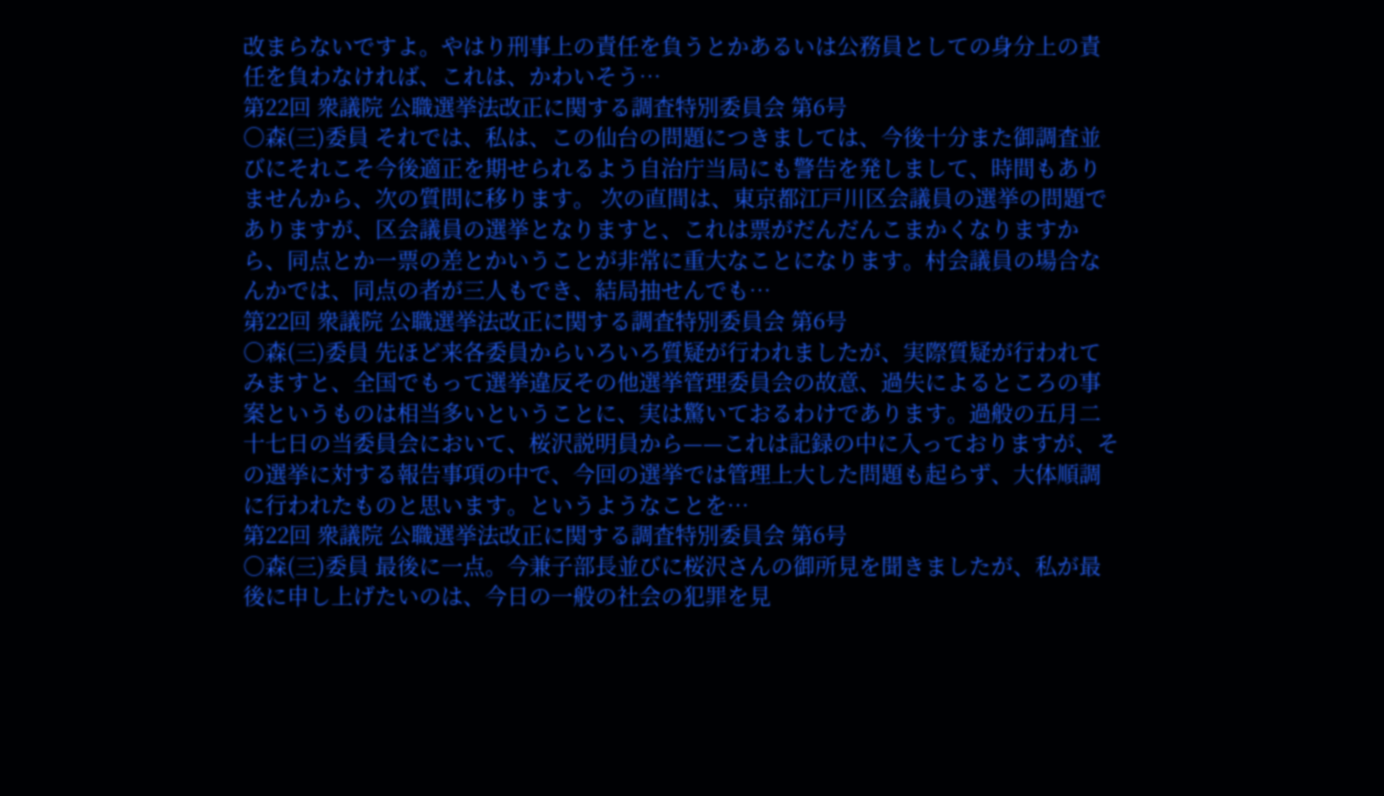改まらないですよ。やはり刑事上の責任を負うとかあるいは公務員としての身分上の責任を負わなければ、これは、かわいそう…
第22回 衆議院 公職選挙法改正に関する調査特別委員会 第6号
○森(三)委員 それでは、私は、この仙台の問題につきましては、今後十分また御調査並びにそれこそ今後適正を期せられるよう自治庁当局にも警告を発しまして、時間もありませんから、次の質問に移ります。 次の直間は、東京都江戸川区会議員の選挙の問題でありますが、区会議員の選挙となりますと、これは票がだんだんこまかくなりますから、同点とか一票の差とかいうことが非常に重大なことになります。村会議員の場合なんかでは、同点の者が三人もでき、結局抽せんでも…
第22回 衆議院 公職選挙法改正に関する調査特別委員会 第6号
○森(三)委員 先ほど来各委員からいろいろ質疑が行われましたが、実際質疑が行われてみますと、全国でもって選挙違反その他選挙管理委員会の故意、過失によるところの事案というものは相当多いということに、実は驚いておるわけであります。過般の五月二十七日の当委員会において、桜沢説明員から——これは記録の中に入っておりますが、その選挙に対する報告事項の中で、今回の選挙では管理上大した問題も起らず、大体順調に行われたものと思います。というようなことを…
第22回 衆議院 公職選挙法改正に関する調査特別委員会 第6号
○森(三)委員 最後に一点。今兼子部長並びに桜沢さんの御所見を聞きましたが、私が最後に申し上げたいのは、今日の一般の社会の犯罪を見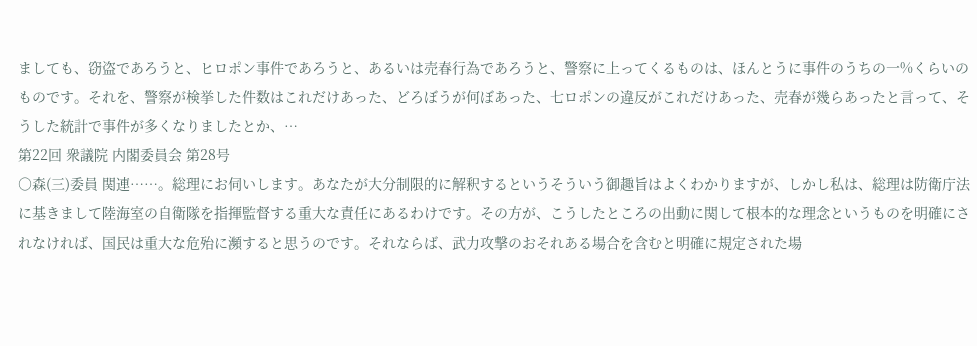ましても、窃盗であろうと、ヒロポン事件であろうと、あるいは売春行為であろうと、警察に上ってくるものは、ほんとうに事件のうちの一%くらいのものです。それを、警察が検挙した件数はこれだけあった、どろぼうが何ぼあった、七ロポンの違反がこれだけあった、売春が幾らあったと言って、そうした統計で事件が多くなりましたとか、…
第22回 衆議院 内閣委員会 第28号
○森(三)委員 関連……。総理にお伺いします。あなたが大分制限的に解釈するというそういう御趣旨はよくわかりますが、しかし私は、総理は防衛庁法に基きまして陸海室の自衛隊を指揮監督する重大な責任にあるわけです。その方が、こうしたところの出動に関して根本的な理念というものを明確にされなければ、国民は重大な危殆に瀕すると思うのです。それならば、武力攻撃のおそれある場合を含むと明確に規定された場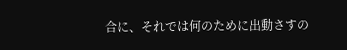合に、それでは何のために出動さすの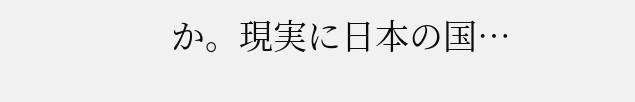か。現実に日本の国…